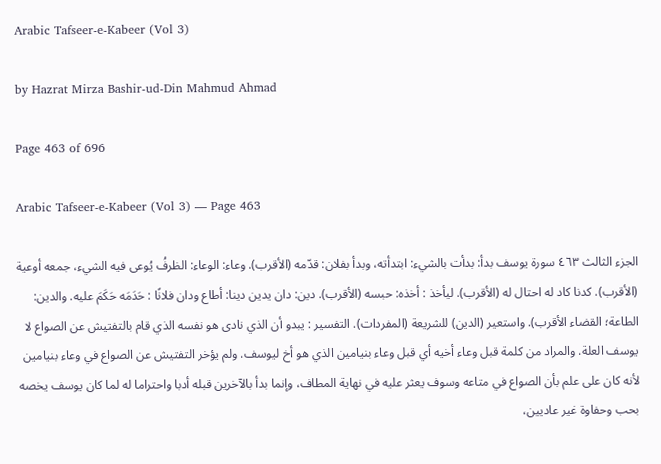Arabic Tafseer-e-Kabeer (Vol 3)

by Hazrat Mirza Bashir-ud-Din Mahmud Ahmad

Page 463 of 696

Arabic Tafseer-e-Kabeer (Vol 3) — Page 463

الجزء الثالث ٤٦٣ سورة يوسف بدأ: بدأت بالشيء: ابتدأته، وبدأ بفلان: قدّمه (الأقرب). وعاء: الوعاء: الظرفُ يُوعى فيه الشيء، جمعه أوعية (الأقرب). كدنا كاد له احتال له (الأقرب). ليأخذ : أخذه: حبسه (الأقرب). دين: دان يدين دينا: أطاع ودان فلانًا : حَدَمَه حَكَمَ عليه. والدين: الطاعة؛ القضاء الأقرب). واستعير (الدين) للشريعة (المفردات). التفسير : يبدو أن الذي نادى هو نفسه الذي قام بالتفتيش عن الصواع لا يوسف العلة. والمراد من كلمة قبل وعاء أخيه أي قبل وعاء بنيامين الذي هو أخ ليوسف. ولم يؤخر التفتيش عن الصواع في وعاء بنيامين لأنه كان على علم بأن الصواع في متاعه وسوف يعثر عليه في نهاية المطاف، وإنما بدأ بالآخرين قبله أدبا واحتراما له لما كان يوسف يخصه بحب وحفاوة غير عاديين،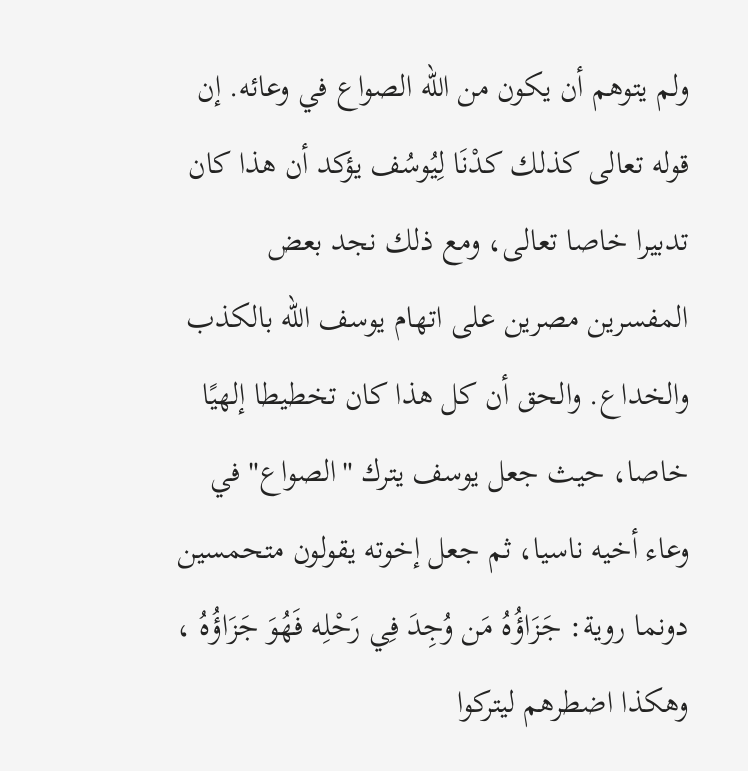ولم يتوهم أن يكون من الله الصواع في وعائه. إن قوله تعالى كذلك كدْنَا لِيُوسُف يؤكد أن هذا كان تدبيرا خاصا تعالى، ومع ذلك نجد بعض المفسرين مصرين على اتهام يوسف الله بالكذب والخداع. والحق أن كل هذا كان تخطيطا إلهيًا خاصا، حيث جعل يوسف يترك "الصواع" في وعاء أخيه ناسيا، ثم جعل إخوته يقولون متحمسين دونما روية: جَزَاؤُهُ مَن وُجِدَ فِي رَحْلِه فَهُوَ جَزَاؤُهُ ، وهكذا اضطرهم ليتركوا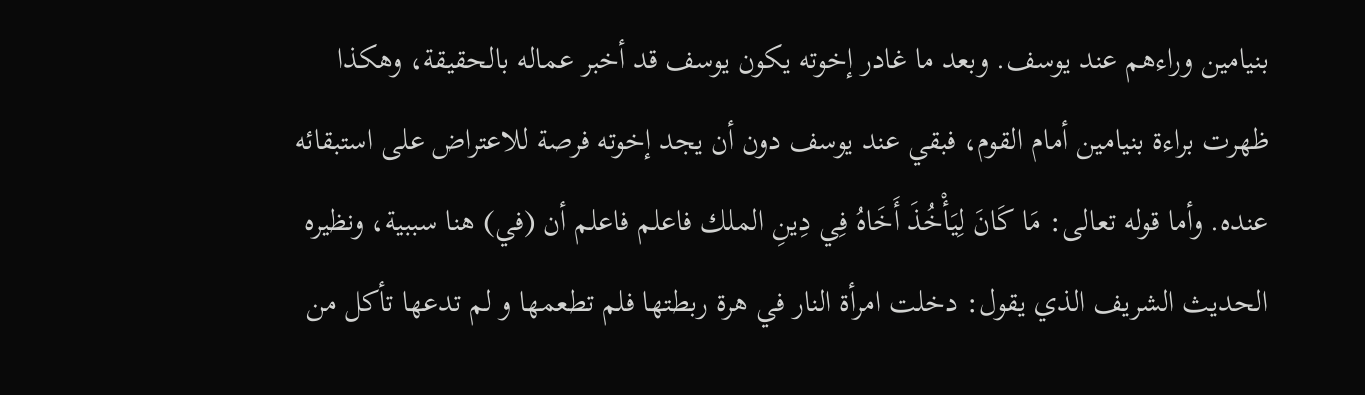بنيامين وراءهم عند يوسف. وبعد ما غادر إخوته يكون يوسف قد أخبر عماله بالحقيقة، وهكذا ظهرت براءة بنيامين أمام القوم، فبقي عند يوسف دون أن يجد إخوته فرصة للاعتراض على استبقائه عنده. وأما قوله تعالى: مَا كَانَ لِيَأْخُذَ أَخَاهُ فِي دِينِ الملك فاعلم فاعلم أن (في) هنا سببية، ونظيره الحديث الشريف الذي يقول: دخلت امرأة النار في هرة ربطتها فلم تطعمها و لم تدعها تأكل من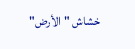خشاش "الأرض"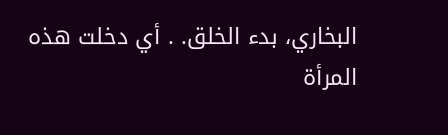البخاري، بدء الخلق. . أي دخلت هذه المرأة